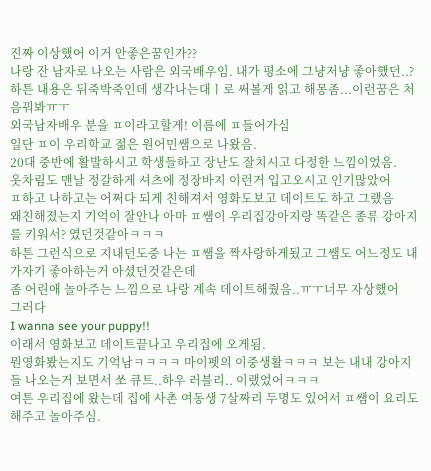진짜 이상했어 이거 안좋은꿈인가??
나랑 잔 남자로 나오는 사람은 외국배우임. 내가 평소에 그냥저냥 좋아했던..?
하튼 내용은 뒤죽박죽인데 생각나는대ㅣ로 써볼게 읽고 해몽좀...이런꿈은 처음꿔봐ㅠㅜ
외국남자배우 분을 ㅍ이라고할게! 이름에 ㅍ들어가심
일단 ㅍ이 우리학교 젊은 원어민쌤으로 나왔음.
20대 중반에 활발하시고 학생들하고 장난도 잘치시고 다정한 느낌이었음.
옷차림도 맨날 정갈하게 셔츠에 정장바지 이런거 입고오시고 인기많았어
ㅍ하고 나하고는 어쩌다 되게 친해져서 영화도보고 데이트도 하고 그랬음
왜친해졌는지 기억이 잘안나 아마 ㅍ쌤이 우리집강아지랑 똑같은 종류 강아지를 키워서? 였던것같아ㅋㅋㅋ
하튼 그런식으로 지내던도중 나는 ㅍ쌤을 짝사랑하게됬고 그쌤도 어느정도 내가자기 좋아하는거 아셨던것같은데
좀 어린애 놀아주는 느낌으로 나랑 계속 데이트해줬음..ㅠㅜ너무 자상했어
그러다
I wanna see your puppy!!
이래서 영화보고 데이트끝나고 우리집에 오게됨.
뭔영화봤는지도 기억남ㅋㅋㅋㅋ 마이펫의 이중생활ㅋㅋㅋ 보는 내내 강아지들 나오는거 보면서 쏘 큐트..하우 러블리.. 이랬었어ㅋㅋㅋ
여튼 우리집에 왔는데 집에 사촌 여동생 7살짜리 두명도 있어서 ㅍ쌤이 요리도해주고 놀아주심.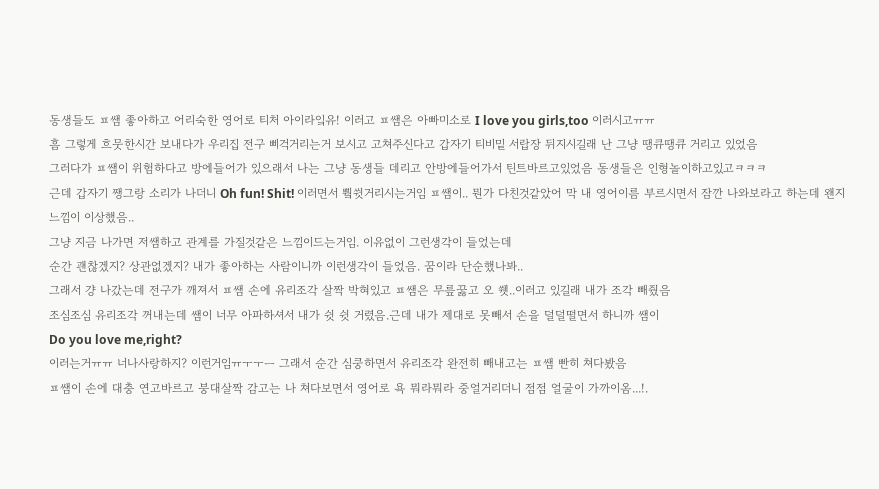동생들도 ㅍ쌤 좋아하고 어리숙한 영어로 티처 아이라잌유! 이러고 ㅍ쌤은 아빠미소로 I love you girls,too 이러시고ㅠㅠ
흠 그렇게 흐뭇한시간 보내다가 우리집 전구 삐걱거리는거 보시고 고쳐주신다고 갑자기 티비밑 서랍장 뒤지시길래 난 그냥 땡큐땡큐 거리고 있었음
그러다가 ㅍ쌤이 위험하다고 방에들어가 있으래서 나는 그냥 동생들 데리고 안방에들어가서 틴트바르고있었음 동생들은 인형놀이하고있고ㅋㅋㅋ
근데 갑자기 쨍그랑 소리가 나더니 Oh fun! Shit! 이러면서 쀀쓋거리시는거임 ㅍ쌤이.. 뭔가 다친것같았어 막 내 영어이름 부르시면서 잠깐 나와보라고 하는데 왠지 느낌이 이상했음..
그냥 지금 나가면 저쌤하고 관계를 가질것같은 느낌이드는거임. 이유없이 그런생각이 들었는데
순간 괜찮겠지? 상관없겠지? 내가 좋아하는 사람이니까 이런생각이 들었음. 꿈이라 단순했나봐..
그래서 걍 나갔는데 전구가 깨져서 ㅍ쌤 손에 유리조각 살짝 박혀있고 ㅍ쌤은 무릎꿇고 오 쒯..이러고 있길래 내가 조각 빼줬음
조심조심 유리조각 꺼내는데 쌤이 너무 아파하셔서 내가 쉿 쉿 거렸음.근데 내가 제대로 못빼서 손을 덜덜떨면서 하니까 쌤이
Do you love me,right?
이러는거ㅠㅠ 너나사랑하지? 이런거임ㅠㅜㅜㅡ 그래서 순간 심쿵하면서 유리조각 완전히 빼내고는 ㅍ쌤 빤히 쳐다봤음
ㅍ쌤이 손에 대충 연고바르고 붕대살짝 감고는 나 쳐다보면서 영어로 욕 뭐라뭐라 중얼거리더니 점점 얼굴이 가까이옴...!.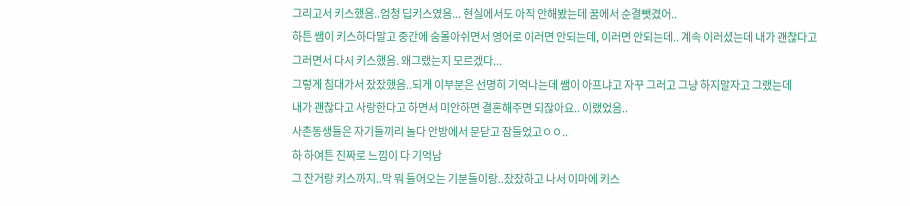그리고서 키스했음..엄청 딥키스였음... 현실에서도 아직 안해봤는데 꿈에서 순결뺏겼어..
하튼 쌤이 키스하다말고 중간에 숨몰아쉬면서 영어로 이러면 안되는데, 이러면 안되는데.. 계속 이러셨는데 내가 괜찮다고 그러면서 다시 키스했음. 왜그랬는지 모르겠다...
그렇게 침대가서 잤잤했음..되게 이부분은 선명히 기억나는데 쌤이 아프냐고 자꾸 그러고 그냥 하지말자고 그랬는데
내가 괜찮다고 사랑한다고 하면서 미안하면 결혼해주면 되잖아요.. 이랬었음..
사촌동생들은 자기들끼리 놀다 안방에서 문닫고 잠들었고ㅇㅇ..
하 하여튼 진짜로 느낌이 다 기억남
그 잔거랑 키스까지..막 뭐 들어오는 기분들이랑..잤잤하고 나서 이마에 키스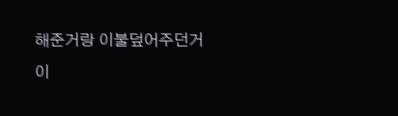해준거랑 이불덮어주던거
이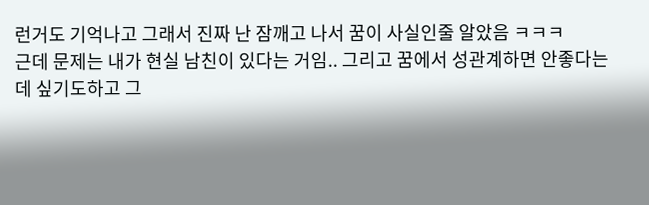런거도 기억나고 그래서 진짜 난 잠깨고 나서 꿈이 사실인줄 알았음 ㅋㅋㅋ
근데 문제는 내가 현실 남친이 있다는 거임.. 그리고 꿈에서 성관계하면 안좋다는데 싶기도하고 그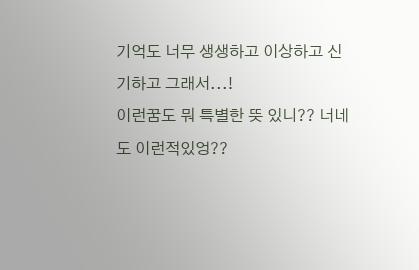기억도 너무 생생하고 이상하고 신기하고 그래서...!
이런꿈도 뭐 특별한 뜻 있니?? 너네도 이런적있엉??